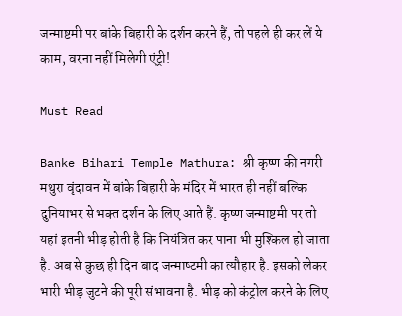जन्माष्टमी पर बांके बिहारी के दर्शन करने हैं, तो पहले ही कर लें ये काम, वरना नहीं मिलेगी एंट्री!

Must Read

Banke Bihari Temple Mathura: श्री कृष्ण की नगरी मथुरा वृंदावन में बांके बिहारी के मंदिर में भारत ही नहीं बल्कि दुनियाभर से भक्‍त दर्शन के लिए आते हैं. कृष्ण जन्माष्टमी पर तो यहां इतनी भीड़ होती है कि नियंत्रित कर पाना भी मुश्किल हो जाता है. अब से कुछ ही दिन बाद जन्‍माष्‍टमी का त्यौहार है. इसको लेकर भारी भीड़ जुटने की पूरी संभावना है. भीड़ को कंट्रोल करने के लिए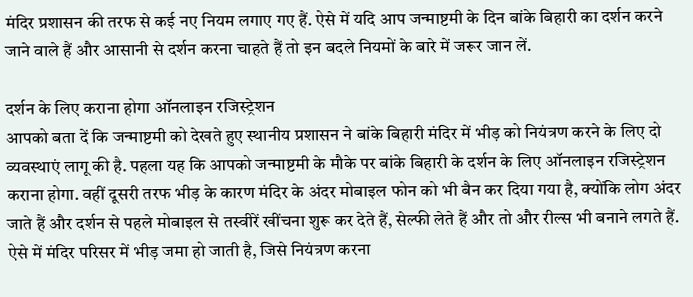मंदिर प्रशासन की तरफ से कई नए नियम लगाए गए हैं. ऐसे में यदि आप जन्माष्टमी के दिन बांके बिहारी का दर्शन करने जाने वाले हैं और आसानी से दर्शन करना चाहते हैं तो इन बदले नियमों के बारे में जरूर जान लें.

दर्शन के लिए कराना होगा ऑनलाइन रजिस्ट्रेशन
आपको बता दें कि जन्माष्टमी को देखते हुए स्थानीय प्रशासन ने बांके बिहारी मंदिर में भीड़ को नियंत्रण करने के लिए दो व्यवस्थाएं लागू की है. पहला यह कि आपको जन्माष्टमी के मौके पर बांके बिहारी के दर्शन के लिए ऑनलाइन रजिस्ट्रेशन कराना होगा. वहीं दूसरी तरफ भीड़ के कारण मंदिर के अंदर मोबाइल फोन को भी बैन कर दिया गया है, क्योंकि लोग अंदर जाते हैं और दर्शन से पहले मोबाइल से तस्वीरें खींचना शुरू कर देते हैं, सेल्फी लेते हैं और तो और रील्स भी बनाने लगते हैं. ऐसे में मंदिर परिसर में भीड़ जमा हो जाती है, जिसे नियंत्रण करना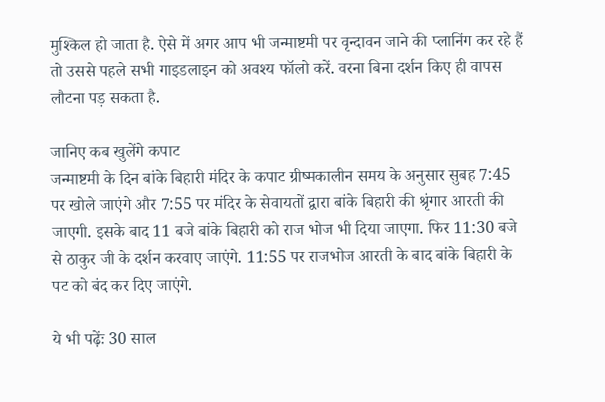मुश्किल हो जाता है. ऐसे में अगर आप भी जन्माष्टमी पर वृन्दावन जाने की प्लानिंग कर रहे हैं तो उससे पहले सभी गाइडलाइन को अवश्य फॉलो करें. वरना बिना दर्शन किए ही वापस लौटना पड़ सकता है.

जानिए कब खुलेंगे कपाट
जन्माष्टमी के दिन बांके बिहारी मंदिर के कपाट ग्रीष्मकालीन समय के अनुसार सुबह 7:45 पर खोले जाएंगे और 7:55 पर मंदिर के सेवायतों द्वारा बांके बिहारी की श्रृंगार आरती की जाएगी. इसके बाद 11 बजे बांके बिहारी को राज भोज भी दिया जाएगा. फिर 11:30 बजे से ठाकुर जी के दर्शन करवाए जाएंगे. 11:55 पर राजभोज आरती के बाद बांके बिहारी के पट को बंद कर दिए जाएंगे.

ये भी पढ़ेंः 30 साल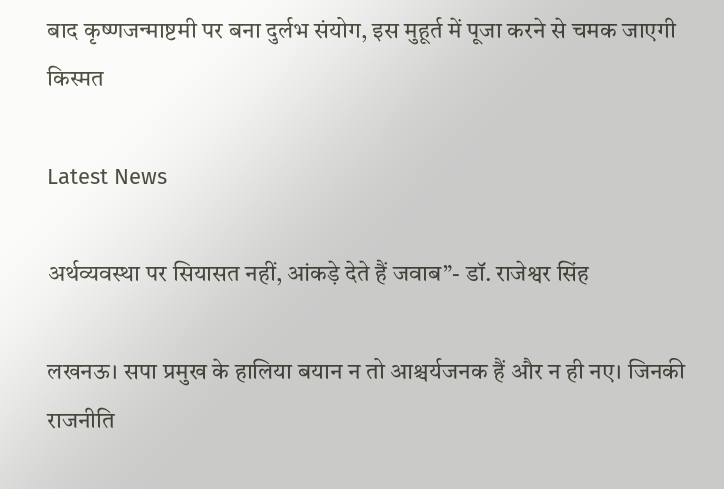बाद कृष्णजन्माष्टमी पर बना दुर्लभ संयोग, इस मुहूर्त में पूजा करने से चमक जाएगी किस्मत

Latest News

अर्थव्यवस्था पर सियासत नहीं, आंकड़े देते हैं जवाब”- डॉ. राजेश्वर सिंह

लखनऊ। सपा प्रमुख के हालिया बयान न तो आश्चर्यजनक हैं और न ही नए। जिनकी राजनीति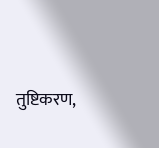तुष्टिकरण,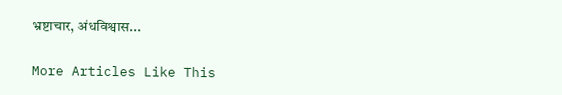भ्रष्टाचार, अंधविश्वास...

More Articles Like This